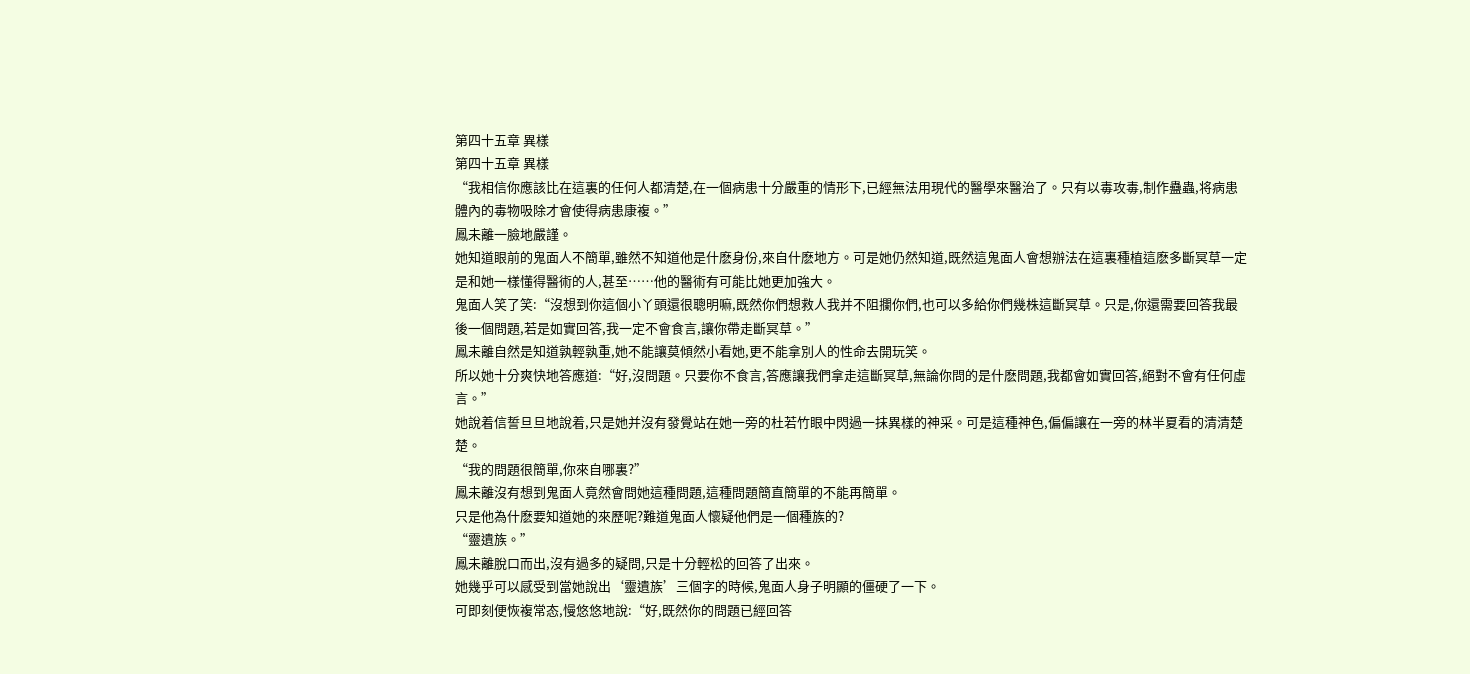第四十五章 異樣
第四十五章 異樣
“我相信你應該比在這裏的任何人都清楚,在一個病患十分嚴重的情形下,已經無法用現代的醫學來醫治了。只有以毒攻毒,制作蠱蟲,将病患體內的毒物吸除才會使得病患康複。”
鳳未離一臉地嚴謹。
她知道眼前的鬼面人不簡單,雖然不知道他是什麽身份,來自什麽地方。可是她仍然知道,既然這鬼面人會想辦法在這裏種植這麽多斷冥草一定是和她一樣懂得醫術的人,甚至……他的醫術有可能比她更加強大。
鬼面人笑了笑:“沒想到你這個小丫頭還很聰明嘛,既然你們想救人我并不阻攔你們,也可以多給你們幾株這斷冥草。只是,你還需要回答我最後一個問題,若是如實回答,我一定不會食言,讓你帶走斷冥草。”
鳳未離自然是知道孰輕孰重,她不能讓莫傾然小看她,更不能拿別人的性命去開玩笑。
所以她十分爽快地答應道:“好,沒問題。只要你不食言,答應讓我們拿走這斷冥草,無論你問的是什麽問題,我都會如實回答,絕對不會有任何虛言。”
她說着信誓旦旦地說着,只是她并沒有發覺站在她一旁的杜若竹眼中閃過一抹異樣的神采。可是這種神色,偏偏讓在一旁的林半夏看的清清楚楚。
“我的問題很簡單,你來自哪裏?”
鳳未離沒有想到鬼面人竟然會問她這種問題,這種問題簡直簡單的不能再簡單。
只是他為什麽要知道她的來歷呢?難道鬼面人懷疑他們是一個種族的?
“靈遺族。”
鳳未離脫口而出,沒有過多的疑問,只是十分輕松的回答了出來。
她幾乎可以感受到當她說出‘靈遺族’三個字的時候,鬼面人身子明顯的僵硬了一下。
可即刻便恢複常态,慢悠悠地說:“好,既然你的問題已經回答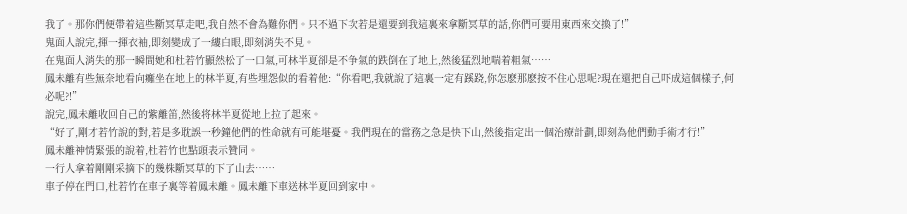我了。那你們便帶着這些斷冥草走吧,我自然不會為難你們。只不過下次若是還要到我這裏來拿斷冥草的話,你們可要用東西來交換了!”
鬼面人說完,揮一揮衣袖,即刻變成了一縷白眼,即刻消失不見。
在鬼面人消失的那一瞬間她和杜若竹顯然松了一口氣,可林半夏卻是不争氣的跌倒在了地上,然後猛烈地喘着粗氣……
鳳未離有些無奈地看向癱坐在地上的林半夏,有些埋怨似的看着他:“你看吧,我就說了這裏一定有蹊跷,你怎麽那麽按不住心思呢?現在還把自己吓成這個樣子,何必呢?!”
說完,鳳未離收回自己的紫離笛,然後将林半夏從地上拉了起來。
“好了,剛才若竹說的對,若是多耽誤一秒鐘他們的性命就有可能堪憂。我們現在的當務之急是快下山,然後指定出一個治療計劃,即刻為他們動手術才行!”
鳳未離神情緊張的說着,杜若竹也點頭表示贊同。
一行人拿着剛剛采摘下的幾株斷冥草的下了山去……
車子停在門口,杜若竹在車子裏等着鳳未離。鳳未離下車送林半夏回到家中。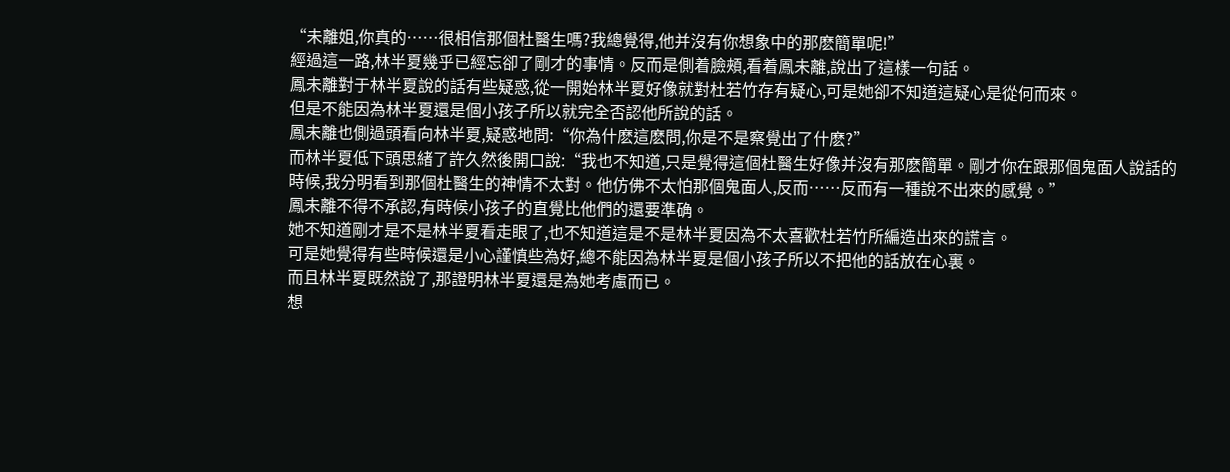“未離姐,你真的……很相信那個杜醫生嗎?我總覺得,他并沒有你想象中的那麽簡單呢!”
經過這一路,林半夏幾乎已經忘卻了剛才的事情。反而是側着臉頰,看着鳳未離,說出了這樣一句話。
鳳未離對于林半夏說的話有些疑惑,從一開始林半夏好像就對杜若竹存有疑心,可是她卻不知道這疑心是從何而來。
但是不能因為林半夏還是個小孩子所以就完全否認他所說的話。
鳳未離也側過頭看向林半夏,疑惑地問:“你為什麽這麽問,你是不是察覺出了什麽?”
而林半夏低下頭思緒了許久然後開口說:“我也不知道,只是覺得這個杜醫生好像并沒有那麽簡單。剛才你在跟那個鬼面人說話的時候,我分明看到那個杜醫生的神情不太對。他仿佛不太怕那個鬼面人,反而……反而有一種說不出來的感覺。”
鳳未離不得不承認,有時候小孩子的直覺比他們的還要準确。
她不知道剛才是不是林半夏看走眼了,也不知道這是不是林半夏因為不太喜歡杜若竹所編造出來的謊言。
可是她覺得有些時候還是小心謹慎些為好,總不能因為林半夏是個小孩子所以不把他的話放在心裏。
而且林半夏既然說了,那證明林半夏還是為她考慮而已。
想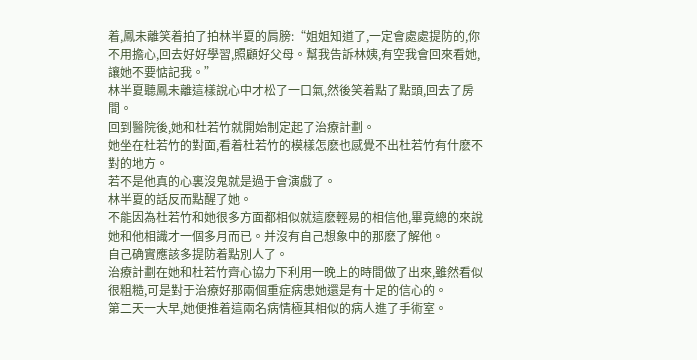着,鳳未離笑着拍了拍林半夏的肩膀:“姐姐知道了,一定會處處提防的,你不用擔心,回去好好學習,照顧好父母。幫我告訴林姨,有空我會回來看她,讓她不要惦記我。”
林半夏聽鳳未離這樣說心中才松了一口氣,然後笑着點了點頭,回去了房間。
回到醫院後,她和杜若竹就開始制定起了治療計劃。
她坐在杜若竹的對面,看着杜若竹的模樣怎麽也感覺不出杜若竹有什麽不對的地方。
若不是他真的心裏沒鬼就是過于會演戲了。
林半夏的話反而點醒了她。
不能因為杜若竹和她很多方面都相似就這麽輕易的相信他,畢竟總的來說她和他相識才一個多月而已。并沒有自己想象中的那麽了解他。
自己确實應該多提防着點別人了。
治療計劃在她和杜若竹齊心協力下利用一晚上的時間做了出來,雖然看似很粗糙,可是對于治療好那兩個重症病患她還是有十足的信心的。
第二天一大早,她便推着這兩名病情極其相似的病人進了手術室。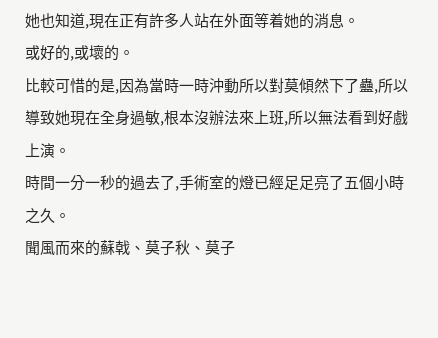她也知道,現在正有許多人站在外面等着她的消息。
或好的,或壞的。
比較可惜的是,因為當時一時沖動所以對莫傾然下了蠱,所以導致她現在全身過敏,根本沒辦法來上班,所以無法看到好戲上演。
時間一分一秒的過去了,手術室的燈已經足足亮了五個小時之久。
聞風而來的蘇戟、莫子秋、莫子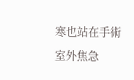寒也站在手術室外焦急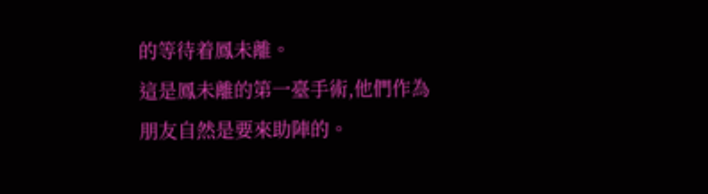的等待着鳳未離。
這是鳳未離的第一臺手術,他們作為朋友自然是要來助陣的。